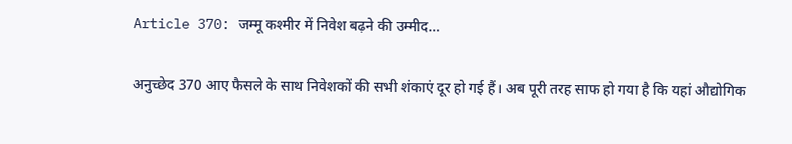Article 370: जम्मू कश्मीर में निवेश बढ़ने की उम्मीद…

अनुच्छेद 370 आए फैसले के साथ निवेशकों की सभी शंकाएं दूर हो गई हैं। अब पूरी तरह साफ हो गया है कि यहां औद्योगिक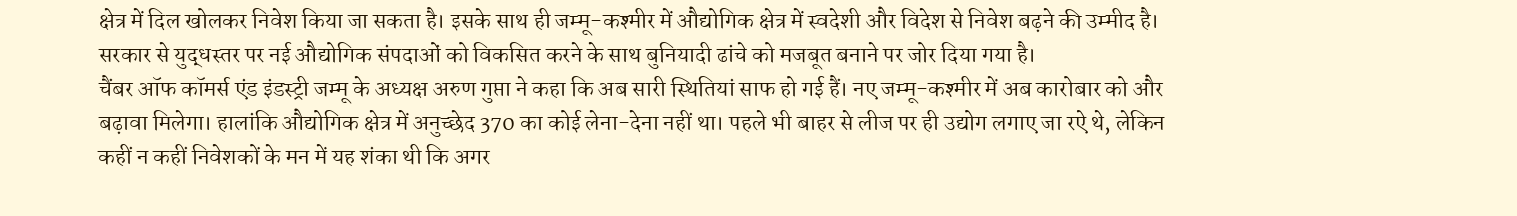क्षेत्र में दिल खोलकर निवेश किया जा सकता है। इसके साथ ही जम्मू-कश्मीर में औद्योगिक क्षेत्र में स्वदेशी और विदेश से निवेश बढ़ने की उम्मीद है। सरकार से युद्धस्तर पर नई औद्योगिक संपदाओं को विकसित करने के साथ बुनियादी ढांचे को मजबूत बनाने पर जोर दिया गया है।
चैंबर ऑफ कॉमर्स एंड इंडस्ट्री जम्मू के अध्यक्ष अरुण गुप्ता ने कहा कि अब सारी स्थितियां साफ हो गई हैं। नए जम्मू-कश्मीर में अब कारोबार को और बढ़ावा मिलेगा। हालांकि औद्योगिक क्षेत्र में अनुच्छेद 370 का कोई लेना-देना नहीं था। पहले भी बाहर से लीज पर ही उद्योग लगाए जा रऐ थे, लेकिन कहीं न कहीं निवेशकों के मन में यह शंका थी कि अगर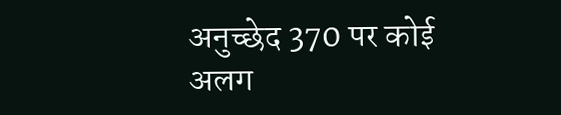अनुच्छेद 370 पर कोई अलग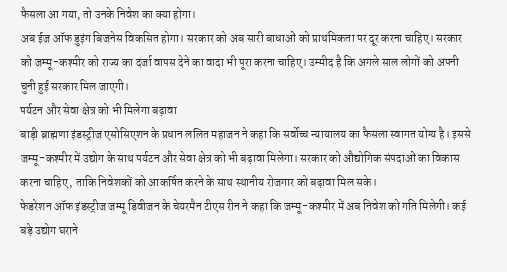फैसला आ गया, तो उनके निवेश का क्या होगा।
अब ईज ऑफ डुइंग बिजनेस विकसित होगा। सरकार को अब सारी बाधाओं को प्राथमिकता पर दूर करना चाहिए। सरकार को जम्मू-कश्मीर को राज्य का दर्जा वापस देने का वादा भी पूरा करना चाहिए। उम्मीद है कि अगले साल लोगों को अपनी चुनी हुई सरकार मिल जाएगी।
पर्यटन और सेवा क्षेत्र को भी मिलेगा बढ़ावा
बाड़ी ब्राह्मणा इंडस्ट्रीज एसोसिएशन के प्रधान ललित महाजन ने कहा कि सर्वोच्च न्यायालय का फैसला स्वागत योग्य है। इससे जम्मू-कश्मीर में उद्योग के साथ पर्यटन और सेवा क्षेत्र को भी बढ़ावा मिलेगा। सरकार को औद्योगिक संपदाओं का विकास करना चाहिए, ताकि निवेशकों को आकर्षित करने के साथ स्थानीय रोजगार को बढ़ावा मिल सके।
फेडरेशन ऑफ इंडस्ट्रीज जम्मू डिवीजन के चेयरमैन टीएस रीन ने कहा कि जम्मू-कश्मीर में अब निवेश को गति मिलेगी। कई बड़े उद्योग घराने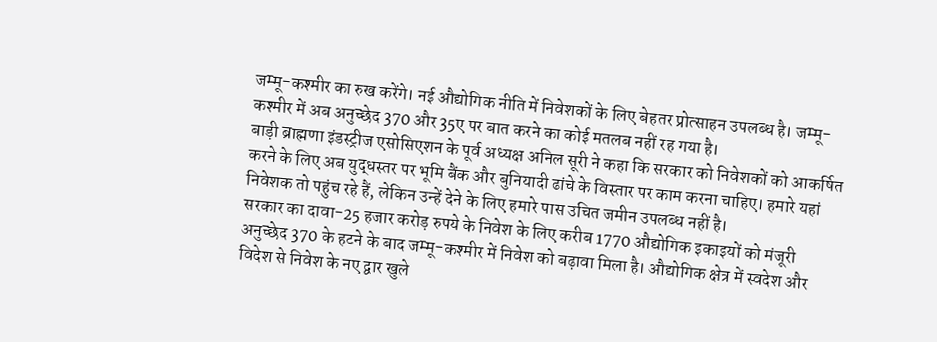जम्मू-कश्मीर का रुख करेंगे। नई औद्योगिक नीति में निवेशकों के लिए बेहतर प्रोत्साहन उपलब्ध है। जम्मू-कश्मीर में अब अनुच्छेद 370 और 35ए पर बात करने का कोई मतलब नहीं रह गया है।
बाड़ी ब्राह्मणा इंडस्ट्रीज एसोसिएशन के पूर्व अध्यक्ष अनिल सूरी ने कहा कि सरकार को निवेशकों को आकर्षित करने के लिए अब युद्धस्तर पर भूमि बैंक और बुनियादी ढांचे के विस्तार पर काम करना चाहिए। हमारे यहां निवेशक तो पहुंच रहे हैं, लेकिन उन्हें देने के लिए हमारे पास उचित जमीन उपलब्ध नहीं है।
सरकार का दावा-25 हजार करोड़ रुपये के निवेश के लिए करीब 1770 औद्योगिक इकाइयों को मंजूरी
अनुच्छेद 370 के हटने के बाद जम्मू-कश्मीर में निवेश को बढ़ावा मिला है। औद्योगिक क्षेत्र में स्वदेश और विदेश से निवेश के नए द्वार खुले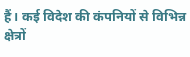हैं। कई विदेश की कंपनियों से विभिन्न क्षेत्रों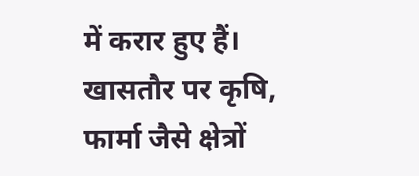में करार हुए हैं। खासतौर पर कृषि, फार्मा जैसे क्षेत्रों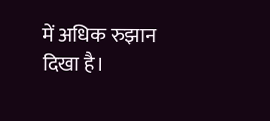में अधिक रुझान दिखा है।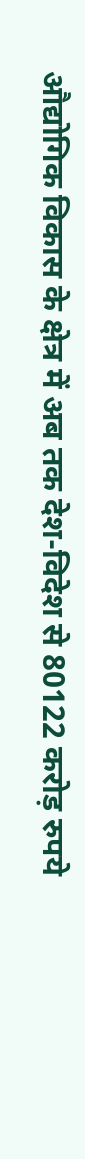औद्योगिक विकास के क्षेत्र में अब तक देश-विदेश से 80122 करोड़ रुपये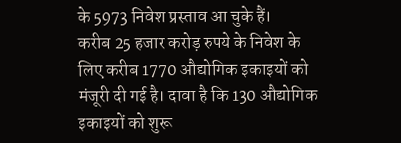के 5973 निवेश प्रस्ताव आ चुके हैं।
करीब 25 हजार करोड़ रुपये के निवेश के लिए करीब 1770 औद्योगिक इकाइयों को मंजूरी दी गई है। दावा है कि 130 औद्योगिक इकाइयों को शुरू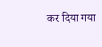कर दिया गया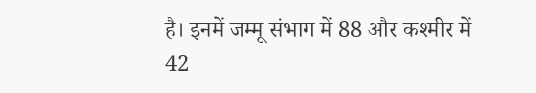है। इनमें जम्मू संभाग में 88 और कश्मीर में 42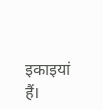इकाइयां हैं।